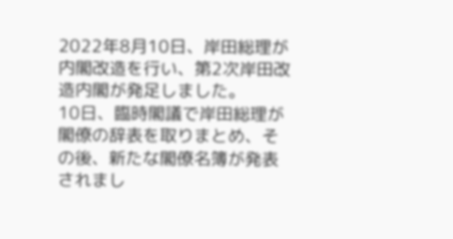2022年8月10日、岸田総理が内閣改造を行い、第2次岸田改造内閣が発足しました。
10日、臨時閣議で岸田総理が閣僚の辞表を取りまとめ、その後、新たな閣僚名簿が発表されまし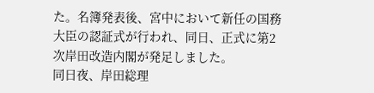た。名簿発表後、宮中において新任の国務大臣の認証式が行われ、同日、正式に第2次岸田改造内閣が発足しました。
同日夜、岸田総理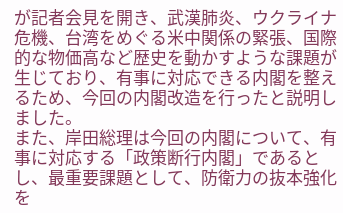が記者会見を開き、武漢肺炎、ウクライナ危機、台湾をめぐる米中関係の緊張、国際的な物価高など歴史を動かすような課題が生じており、有事に対応できる内閣を整えるため、今回の内閣改造を行ったと説明しました。
また、岸田総理は今回の内閣について、有事に対応する「政策断行内閣」であるとし、最重要課題として、防衛力の抜本強化を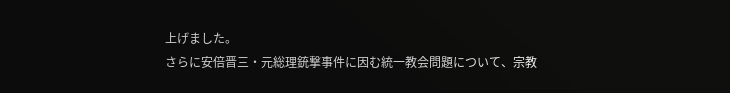上げました。
さらに安倍晋三・元総理銃撃事件に因む統一教会問題について、宗教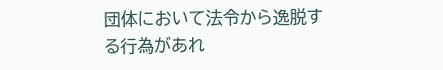団体において法令から逸脱する行為があれ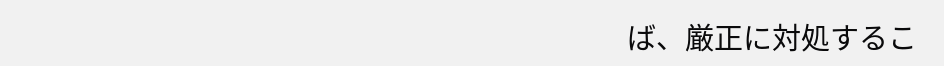ば、厳正に対処するこ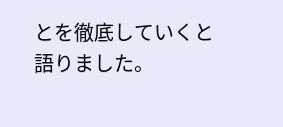とを徹底していくと語りました。